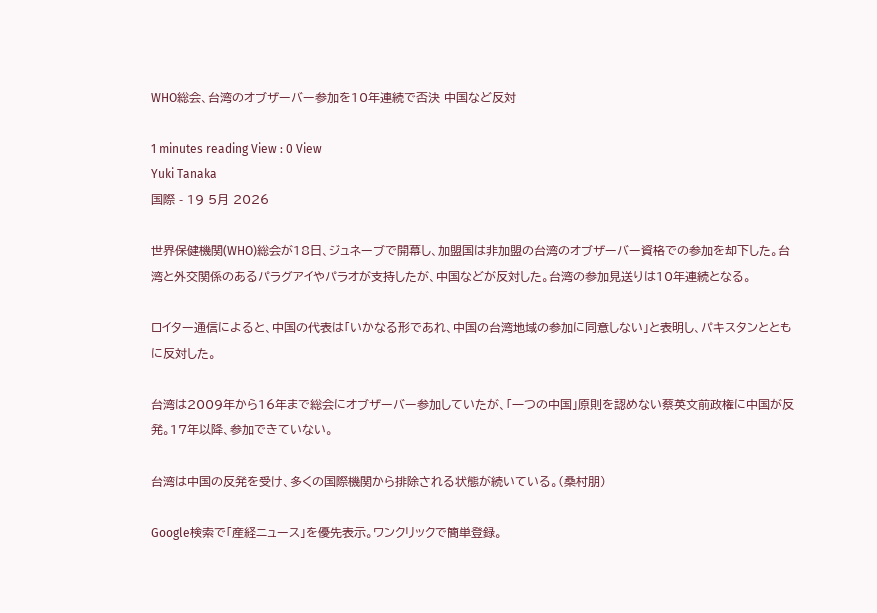WHO総会、台湾のオブザーバー参加を10年連続で否決 中国など反対

1 minutes reading View : 0 View
Yuki Tanaka
国際 - 19 5月 2026

世界保健機関(WHO)総会が18日、ジュネーブで開幕し、加盟国は非加盟の台湾のオブザーバー資格での参加を却下した。台湾と外交関係のあるパラグアイやパラオが支持したが、中国などが反対した。台湾の参加見送りは10年連続となる。

ロイター通信によると、中国の代表は「いかなる形であれ、中国の台湾地域の参加に同意しない」と表明し、パキスタンとともに反対した。

台湾は2009年から16年まで総会にオブザーバー参加していたが、「一つの中国」原則を認めない蔡英文前政権に中国が反発。17年以降、参加できていない。

台湾は中国の反発を受け、多くの国際機関から排除される状態が続いている。(桑村朋)

Google検索で「産経ニュース」を優先表示。ワンクリックで簡単登録。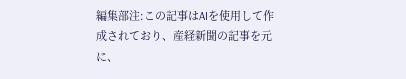編集部注:この記事はAIを使用して作成されており、産経新聞の記事を元に、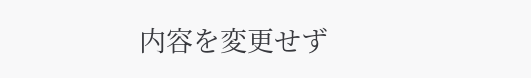内容を変更せず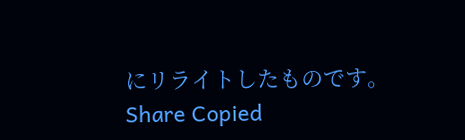にリライトしたものです。
Share Copied